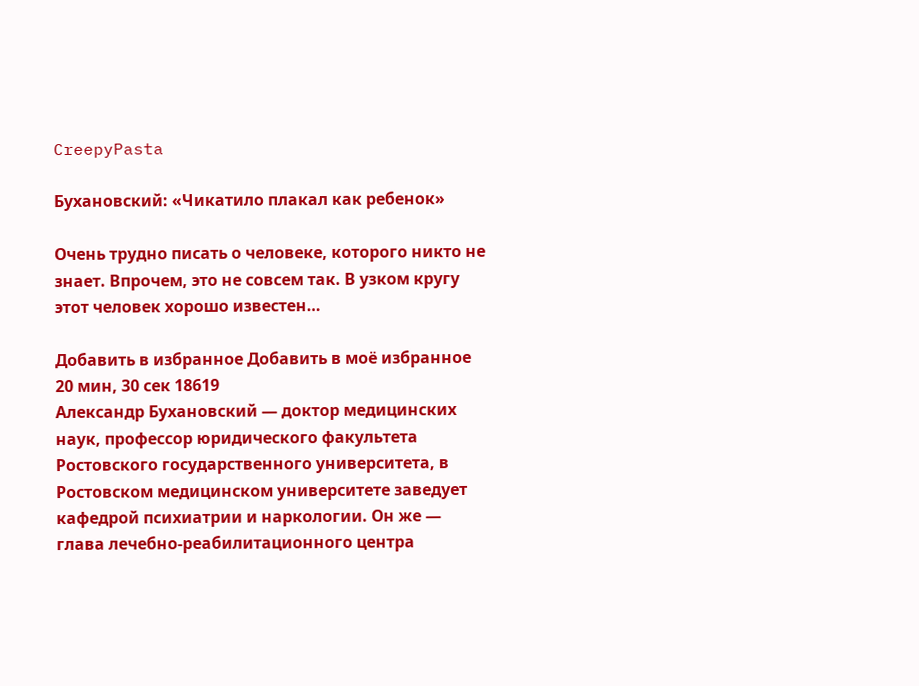CreepyPasta

Бухановский: «Чикатило плакал как ребенок»

Очень трудно писать о человеке, которого никто не знает. Впрочем, это не совсем так. В узком кругу этот человек хорошо известен…

Добавить в избранное Добавить в моё избранное
20 мин, 30 сек 18619
Александр Бухановский — доктор медицинских наук, профессор юридического факультета Ростовского государственного университета, в Ростовском медицинском университете заведует кафедрой психиатрии и наркологии. Он же — глава лечебно-реабилитационного центра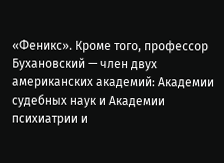«Феникс». Кроме того, профессор Бухановский — член двух американских академий: Академии судебных наук и Академии психиатрии и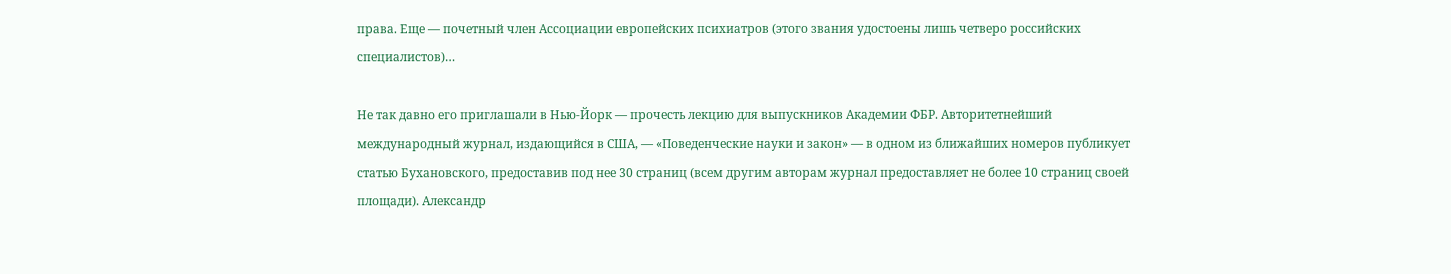права. Еще — почетный член Ассоциации европейских психиатров (этого звания удостоены лишь четверо российских специалистов)…

Не так давно его приглашали в Нью-Йорк — прочесть лекцию для выпускников Академии ФБР. Авторитетнейший международный журнал, издающийся в США, — «Поведенческие науки и закон» — в одном из ближайших номеров публикует статью Бухановского, предоставив под нее 30 страниц (всем другим авторам журнал предоставляет не более 10 страниц своей площади). Александр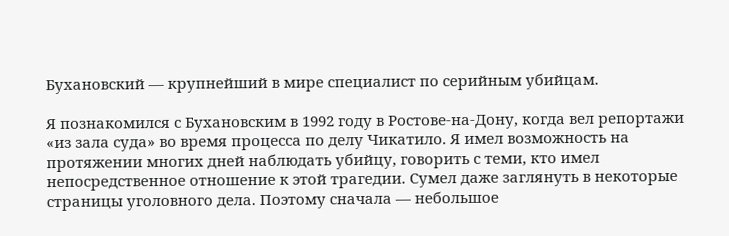Бухановский — крупнейший в мире специалист по серийным убийцам.

Я познакомился с Бухановским в 1992 году в Ростове-на-Дону, когда вел репортажи «из зала суда» во время процесса по делу Чикатило. Я имел возможность на протяжении многих дней наблюдать убийцу, говорить с теми, кто имел непосредственное отношение к этой трагедии. Сумел даже заглянуть в некоторые страницы уголовного дела. Поэтому сначала — небольшое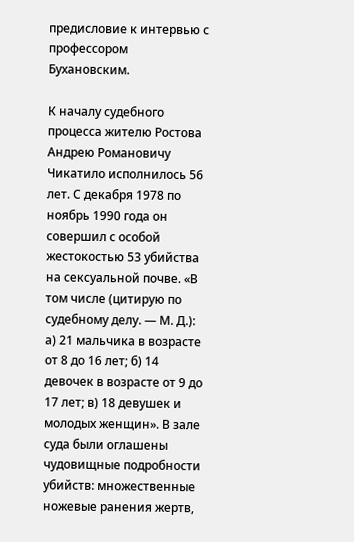предисловие к интервью с профессором Бухановским.

К началу судебного процесса жителю Ростова Андрею Романовичу Чикатило исполнилось 56 лет. С декабря 1978 по ноябрь 1990 года он совершил с особой жестокостью 53 убийства на сексуальной почве. «В том числе (цитирую по судебному делу. — М. Д.): а) 21 мальчика в возрасте от 8 до 16 лет; б) 14 девочек в возрасте от 9 до 17 лет; в) 18 девушек и молодых женщин». В зале суда были оглашены чудовищные подробности убийств: множественные ножевые ранения жертв,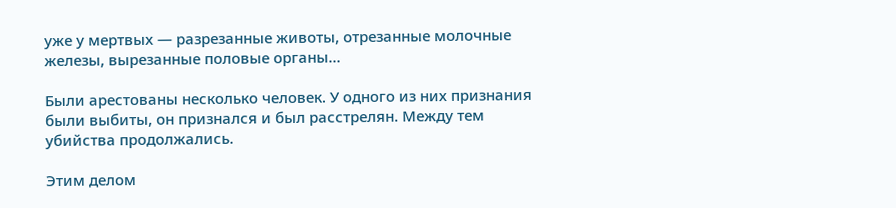уже у мертвых — разрезанные животы, отрезанные молочные железы, вырезанные половые органы…

Были арестованы несколько человек. У одного из них признания были выбиты, он признался и был расстрелян. Между тем убийства продолжались.

Этим делом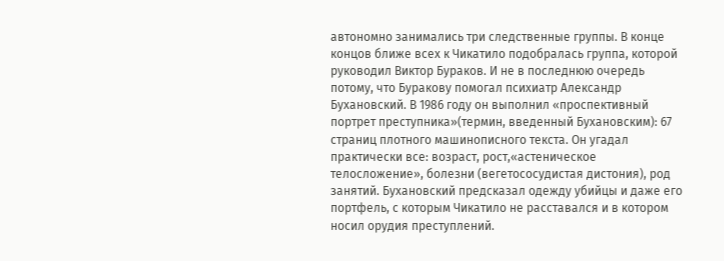автономно занимались три следственные группы. В конце концов ближе всех к Чикатило подобралась группа, которой руководил Виктор Бураков. И не в последнюю очередь потому, что Буракову помогал психиатр Александр Бухановский. В 1986 году он выполнил «проспективный портрет преступника»(термин, введенный Бухановским): 67 страниц плотного машинописного текста. Он угадал практически все: возраст, рост,«астеническое телосложение», болезни (вегетососудистая дистония), род занятий. Бухановский предсказал одежду убийцы и даже его портфель, с которым Чикатило не расставался и в котором носил орудия преступлений.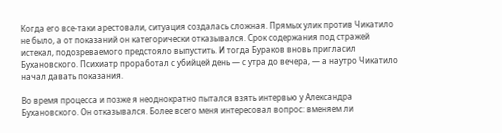Когда его все-таки арестовали, ситуация создалась сложная. Прямых улик против Чикатило не было, а от показаний он категорически отказывался. Срок содержания под стражей истекал, подозреваемого предстояло выпустить. И тогда Бураков вновь пригласил Бухановского. Психиатр проработал с убийцей день — с утра до вечера, — а наутро Чикатило начал давать показания.

Во время процесса и позже я неоднократно пытался взять интервью у Александра Бухановского. Он отказывался. Более всего меня интересовал вопрос: вменяем ли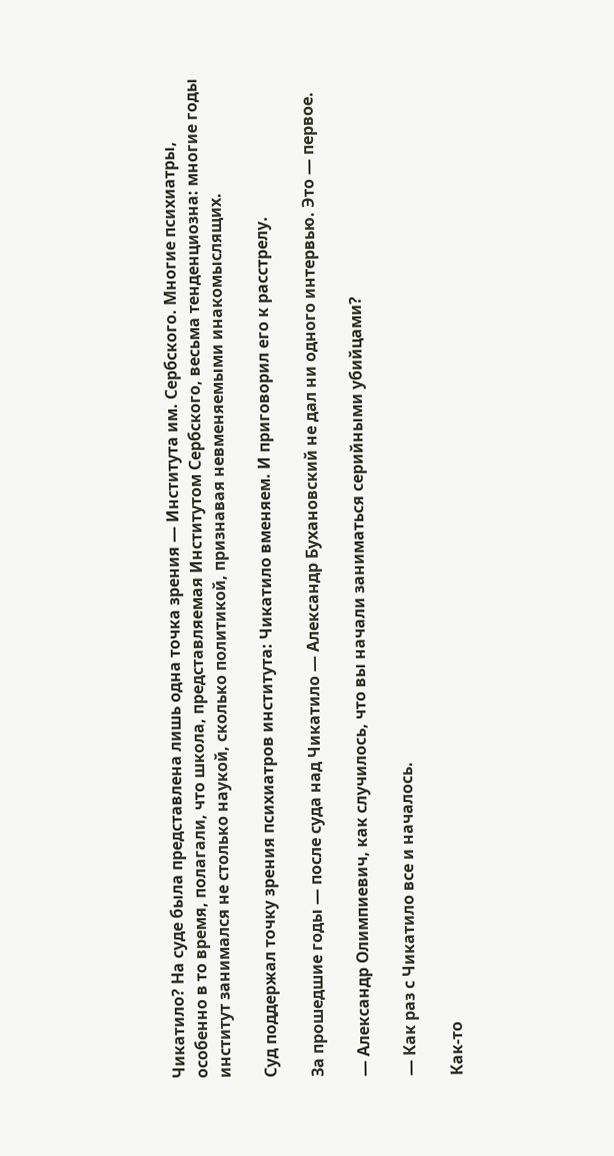Чикатило? На суде была представлена лишь одна точка зрения — Института им. Сербского. Многие психиатры, особенно в то время, полагали, что школа, представляемая Институтом Сербского, весьма тенденциозна: многие годы институт занимался не столько наукой, сколько политикой, признавая невменяемыми инакомыслящих.

Суд поддержал точку зрения психиатров института: Чикатило вменяем. И приговорил его к расстрелу.

За прошедшие годы — после суда над Чикатило — Александр Бухановский не дал ни одного интервью. Это — первое.

— Александр Олимпиевич, как случилось, что вы начали заниматься серийными убийцами?

— Как раз с Чикатило все и началось.

Как-то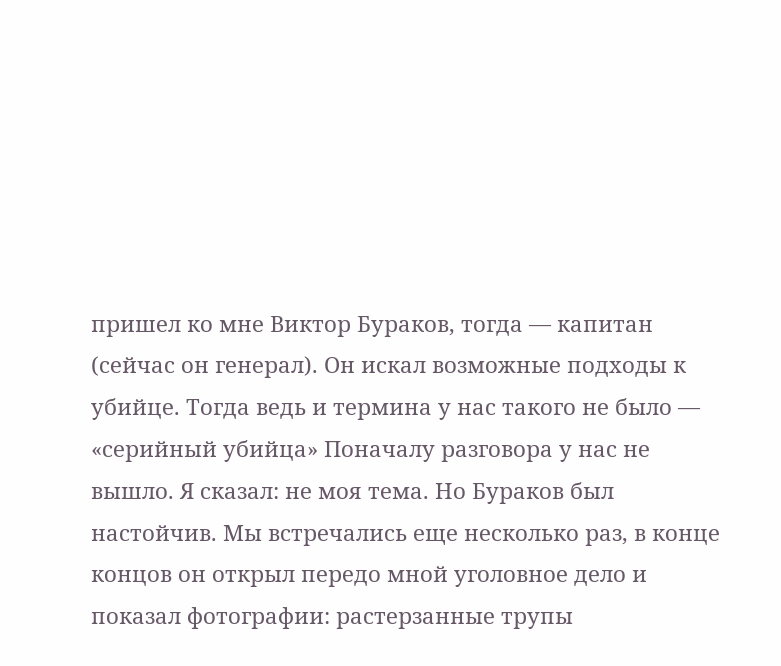пришел ко мне Виктор Бураков, тогда — капитан (сейчас он генерал). Он искал возможные подходы к убийце. Тогда ведь и термина у нас такого не было — «серийный убийца» Поначалу разговора у нас не вышло. Я сказал: не моя тема. Но Бураков был настойчив. Мы встречались еще несколько раз, в конце концов он открыл передо мной уголовное дело и показал фотографии: растерзанные трупы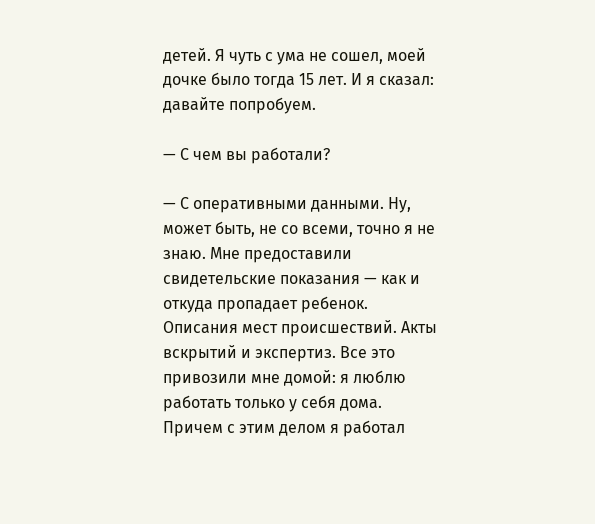детей. Я чуть с ума не сошел, моей дочке было тогда 15 лет. И я сказал: давайте попробуем.

— С чем вы работали?

— С оперативными данными. Ну, может быть, не со всеми, точно я не знаю. Мне предоставили свидетельские показания — как и откуда пропадает ребенок. Описания мест происшествий. Акты вскрытий и экспертиз. Все это привозили мне домой: я люблю работать только у себя дома. Причем с этим делом я работал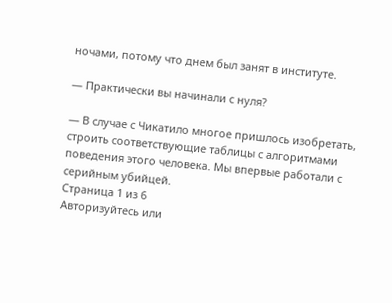ночами, потому что днем был занят в институте.

— Практически вы начинали с нуля?

— В случае с Чикатило многое пришлось изобретать, строить соответствующие таблицы с алгоритмами поведения этого человека. Мы впервые работали с серийным убийцей.
Страница 1 из 6
Авторизуйтесь или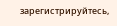зарегистрируйтесь,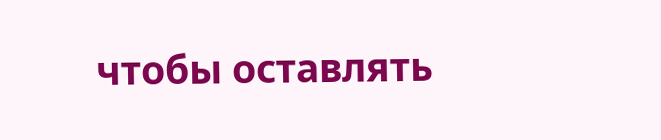чтобы оставлять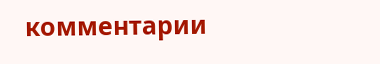комментарии